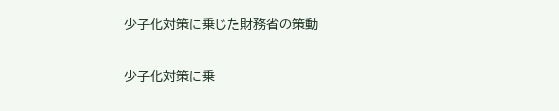少子化対策に乗じた財務省の策動

少子化対策に乗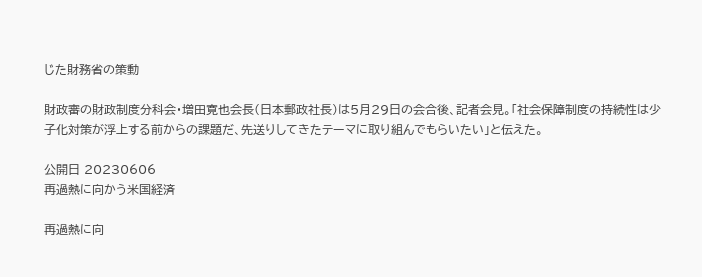じた財務省の策動

財政審の財政制度分科会・増田寛也会長(日本郵政社長)は5月29日の会合後、記者会見。「社会保障制度の持続性は少子化対策が浮上する前からの課題だ、先送りしてきたテーマに取り組んでもらいたい」と伝えた。

公開日 20230606
再過熱に向かう米国経済

再過熱に向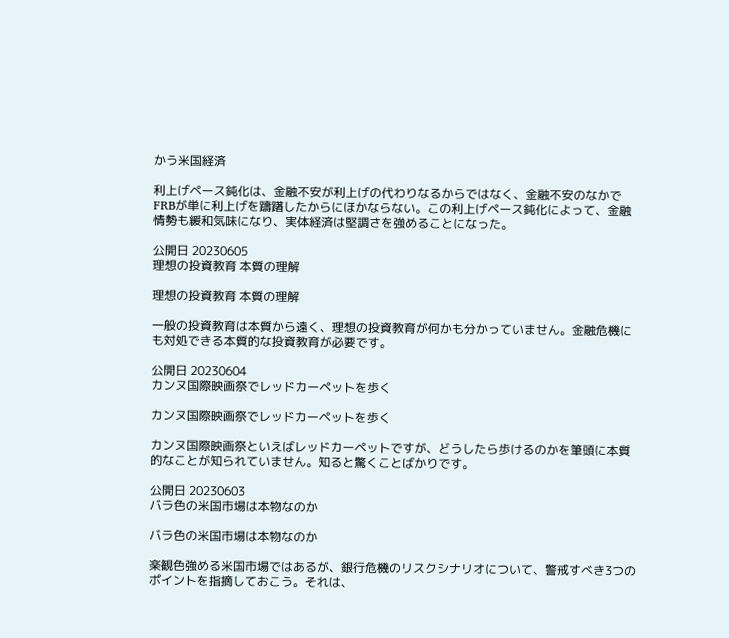かう米国経済

利上げペース鈍化は、金融不安が利上げの代わりなるからではなく、金融不安のなかでFRBが単に利上げを躊躇したからにほかならない。この利上げペース鈍化によって、金融情勢も緩和気味になり、実体経済は堅調さを強めることになった。

公開日 20230605
理想の投資教育 本質の理解

理想の投資教育 本質の理解

一般の投資教育は本質から遠く、理想の投資教育が何かも分かっていません。金融危機にも対処できる本質的な投資教育が必要です。

公開日 20230604
カンヌ国際映画祭でレッドカーペットを歩く

カンヌ国際映画祭でレッドカーペットを歩く

カンヌ国際映画祭といえばレッドカーペットですが、どうしたら歩けるのかを筆頭に本質的なことが知られていません。知ると驚くことばかりです。

公開日 20230603
バラ色の米国市場は本物なのか

バラ色の米国市場は本物なのか

楽観色強める米国市場ではあるが、銀行危機のリスクシナリオについて、警戒すべき3つのポイントを指摘しておこう。それは、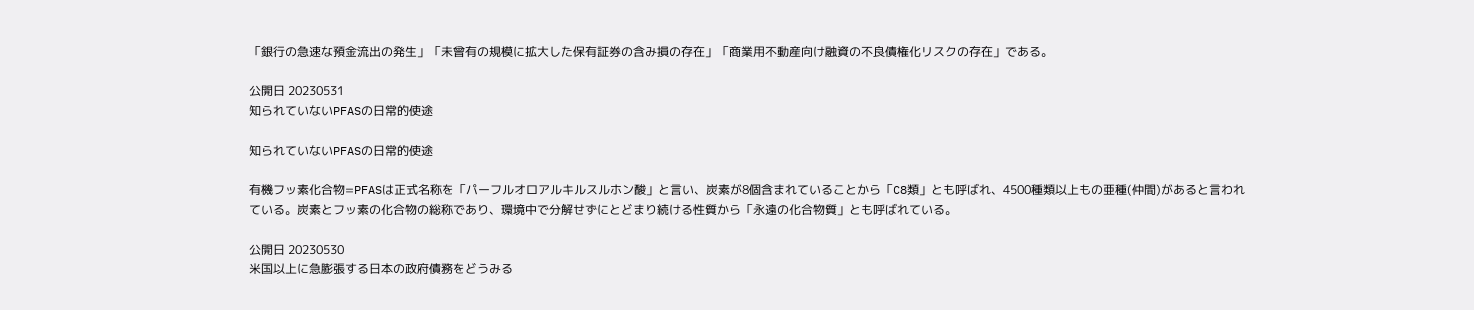「銀行の急速な預金流出の発生」「未曾有の規模に拡大した保有証券の含み損の存在」「商業用不動産向け融資の不良債権化リスクの存在」である。

公開日 20230531
知られていないPFASの日常的使途

知られていないPFASの日常的使途

有機フッ素化合物=PFASは正式名称を「パーフルオロアルキルスルホン酸」と言い、炭素が8個含まれていることから「C8類」とも呼ばれ、4500種類以上もの亜種(仲間)があると言われている。炭素とフッ素の化合物の総称であり、環境中で分解せずにとどまり続ける性質から「永遠の化合物質」とも呼ばれている。

公開日 20230530
米国以上に急膨張する日本の政府債務をどうみる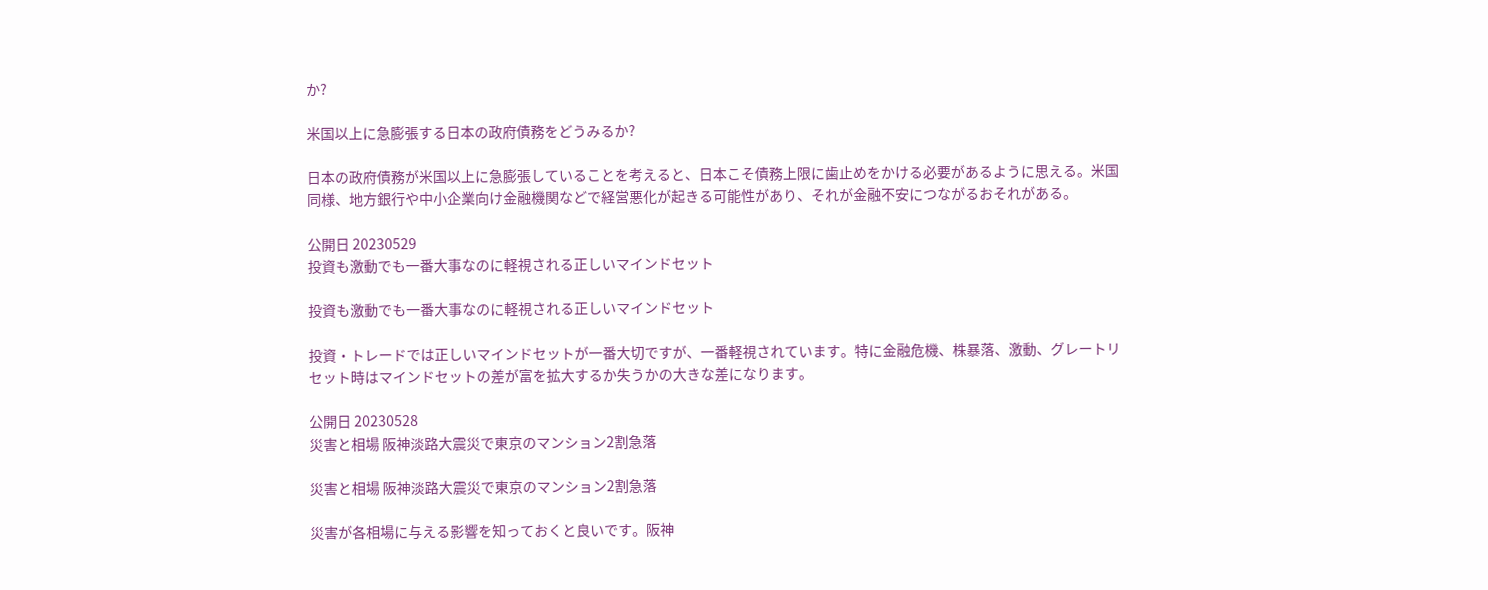か?

米国以上に急膨張する日本の政府債務をどうみるか?

日本の政府債務が米国以上に急膨張していることを考えると、日本こそ債務上限に歯止めをかける必要があるように思える。米国同様、地方銀行や中小企業向け金融機関などで経営悪化が起きる可能性があり、それが金融不安につながるおそれがある。

公開日 20230529
投資も激動でも一番大事なのに軽視される正しいマインドセット

投資も激動でも一番大事なのに軽視される正しいマインドセット

投資・トレードでは正しいマインドセットが一番大切ですが、一番軽視されています。特に金融危機、株暴落、激動、グレートリセット時はマインドセットの差が富を拡大するか失うかの大きな差になります。

公開日 20230528
災害と相場 阪神淡路大震災で東京のマンション2割急落

災害と相場 阪神淡路大震災で東京のマンション2割急落

災害が各相場に与える影響を知っておくと良いです。阪神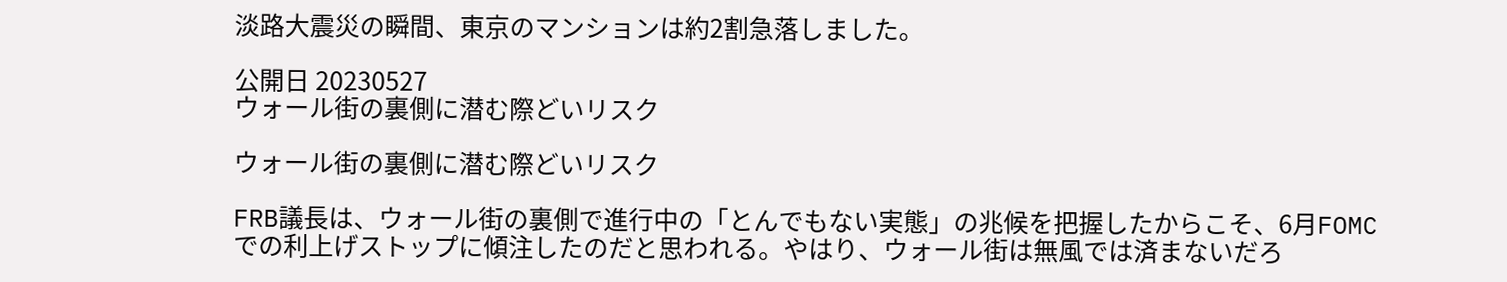淡路大震災の瞬間、東京のマンションは約2割急落しました。

公開日 20230527
ウォール街の裏側に潜む際どいリスク

ウォール街の裏側に潜む際どいリスク

FRB議長は、ウォール街の裏側で進行中の「とんでもない実態」の兆候を把握したからこそ、6月FOMCでの利上げストップに傾注したのだと思われる。やはり、ウォール街は無風では済まないだろ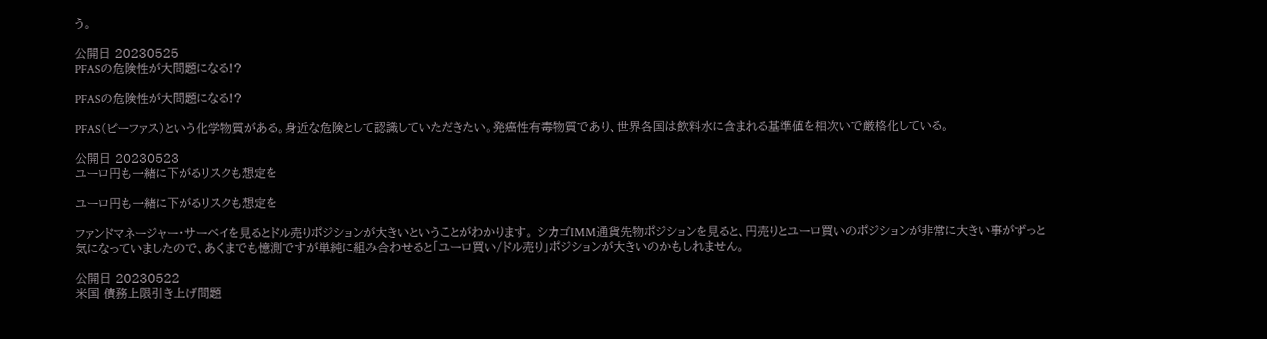う。

公開日 20230525
PFASの危険性が大問題になる!?

PFASの危険性が大問題になる!?

PFAS(ピーファス)という化学物質がある。身近な危険として認識していただきたい。発癌性有毒物質であり、世界各国は飲料水に含まれる基準値を相次いで厳格化している。

公開日 20230523
ユーロ円も一緒に下がるリスクも想定を

ユーロ円も一緒に下がるリスクも想定を

ファンドマネージャー・サーベイを見るとドル売りポジションが大きいということがわかります。 シカゴIMM通貨先物ポジションを見ると、円売りとユーロ買いのポジションが非常に大きい事がずっと気になっていましたので、あくまでも憶測ですが単純に組み合わせると「ユーロ買い/ドル売り」ポジションが大きいのかもしれません。

公開日 20230522
米国 債務上限引き上げ問題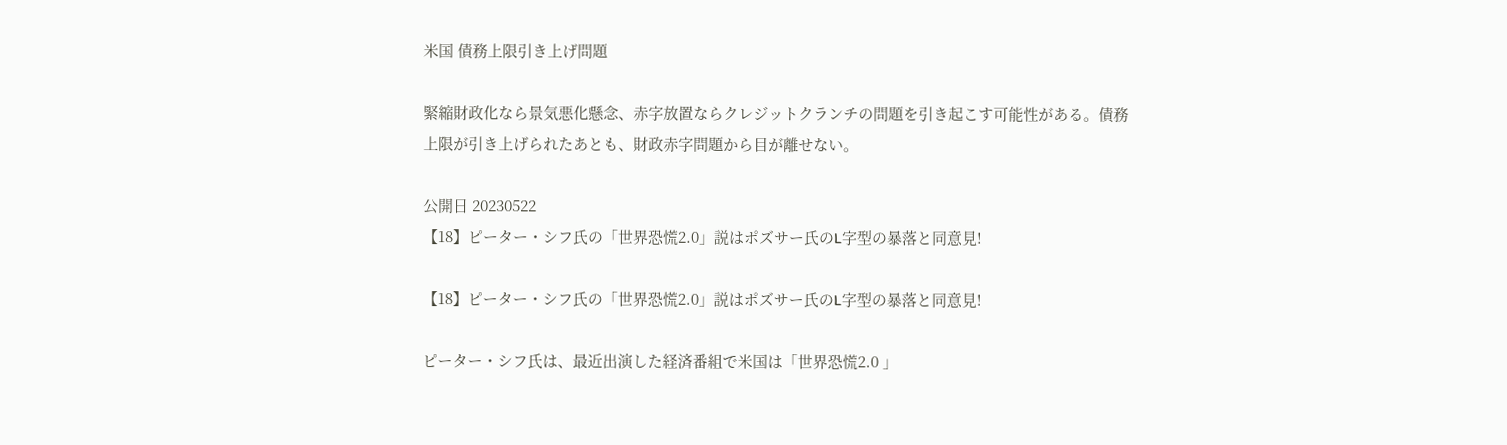米国 債務上限引き上げ問題

緊縮財政化なら景気悪化懸念、赤字放置ならクレジットクランチの問題を引き起こす可能性がある。債務上限が引き上げられたあとも、財政赤字問題から目が離せない。

公開日 20230522
【18】ピーター・シフ氏の「世界恐慌2.0」説はポズサー氏のL字型の暴落と同意見!

【18】ピーター・シフ氏の「世界恐慌2.0」説はポズサー氏のL字型の暴落と同意見!

ピーター・シフ氏は、最近出演した経済番組で米国は「世界恐慌2.0 」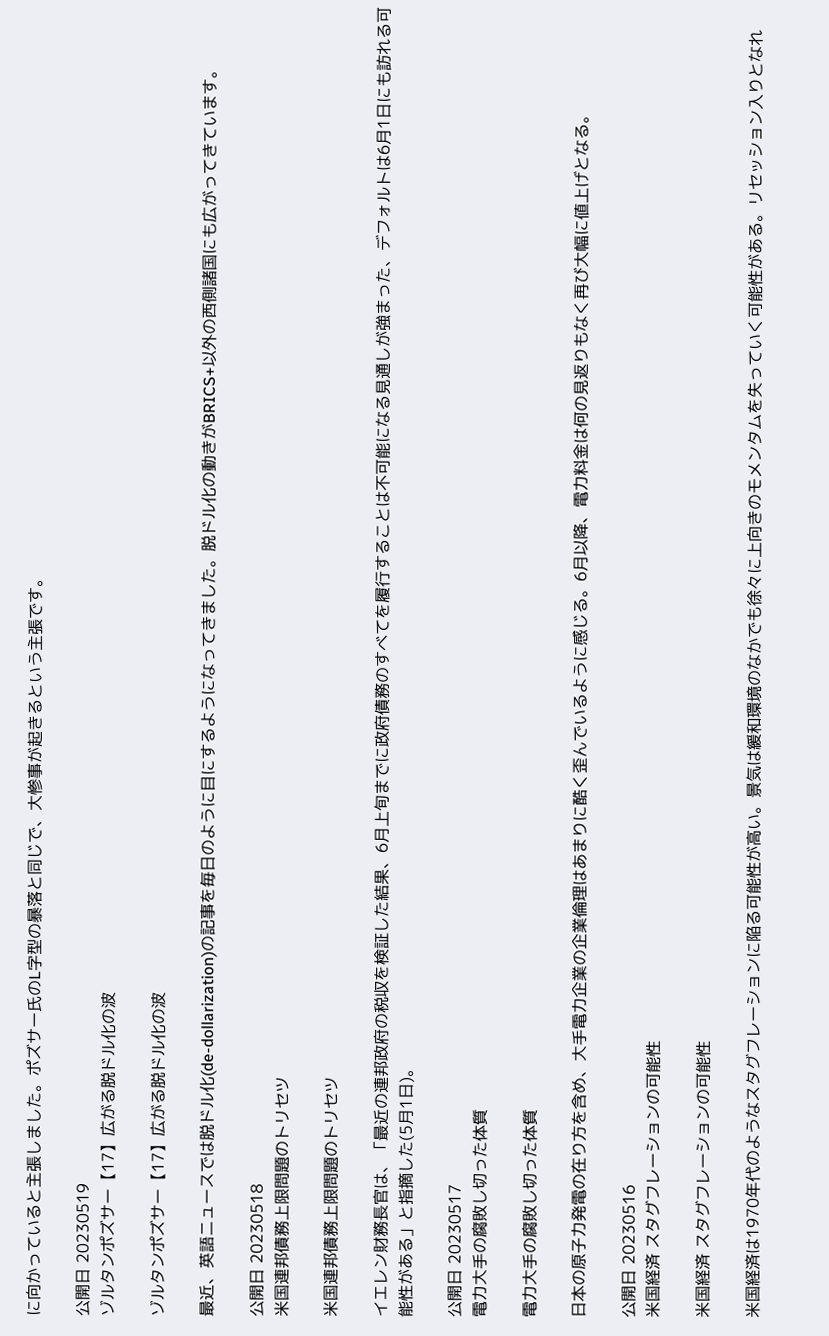に向かっていると主張しました。ポズサー氏のL字型の暴落と同じで、大惨事が起きるという主張です。

公開日 20230519
ゾルタンポズサー【17】広がる脱ドル化の波

ゾルタンポズサー【17】広がる脱ドル化の波

最近、英語ニュースでは脱ドル化(de-dollarization)の記事を毎日のように目にするようになってきました。脱ドル化の動きがBRICS+以外の西側諸国にも広がってきています。

公開日 20230518
米国連邦債務上限問題のトリセツ

米国連邦債務上限問題のトリセツ

イエレン財務長官は、「最近の連邦政府の税収を検証した結果、6月上旬までに政府債務のすべてを履行することは不可能になる見通しが強まった、デフォルトは6月1日にも訪れる可能性がある」と指摘した(5月1日)。

公開日 20230517
電力大手の腐敗し切った体質

電力大手の腐敗し切った体質

日本の原子力発電の在り方を含め、大手電力企業の企業倫理はあまりに酷く歪んでいるように感じる。6月以降、電力料金は何の見返りもなく再び大幅に値上げとなる。

公開日 20230516
米国経済 スタグフレーションの可能性

米国経済 スタグフレーションの可能性

米国経済は1970年代のようなスタグフレーションに陥る可能性が高い。景気は緩和環境のなかでも徐々に上向きのモメンタムを失っていく可能性がある。リセッション入りとなれ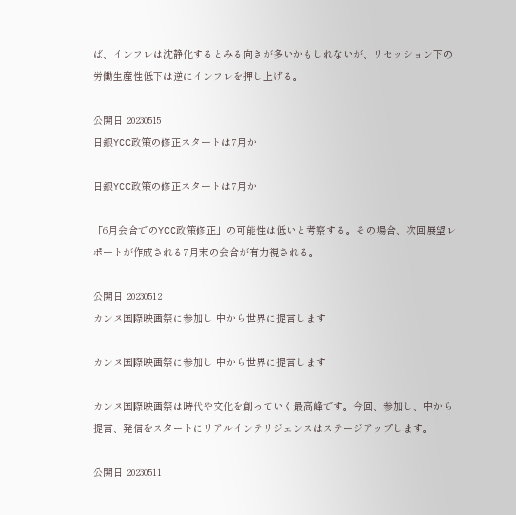ば、インフレは沈静化するとみる向きが多いかもしれないが、リセッション下の労働生産性低下は逆にインフレを押し上げる。

公開日 20230515
日銀YCC政策の修正スタートは7月か

日銀YCC政策の修正スタートは7月か

「6月会合でのYCC政策修正」の可能性は低いと考察する。その場合、次回展望レポートが作成される7月末の会合が有力視される。

公開日 20230512
カンヌ国際映画祭に参加し 中から世界に提言します

カンヌ国際映画祭に参加し 中から世界に提言します

カンヌ国際映画祭は時代や文化を創っていく最高峰です。今回、参加し、中から提言、発信をスタートにリアルインテリジェンスはステージアップします。

公開日 20230511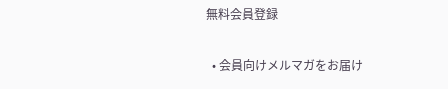無料会員登録

  • 会員向けメルマガをお届け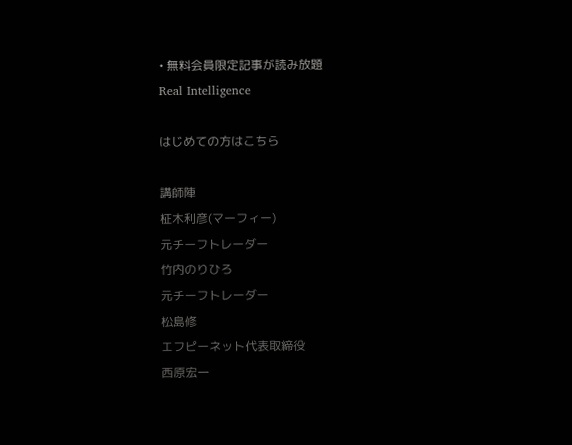• 無料会員限定記事が読み放題
Real Intelligence

はじめての方はこちら

講師陣
柾木利彦(マーフィー)
元チーフトレーダー
竹内のりひろ
元チーフトレーダー
松島修
エフピーネット代表取締役
西原宏一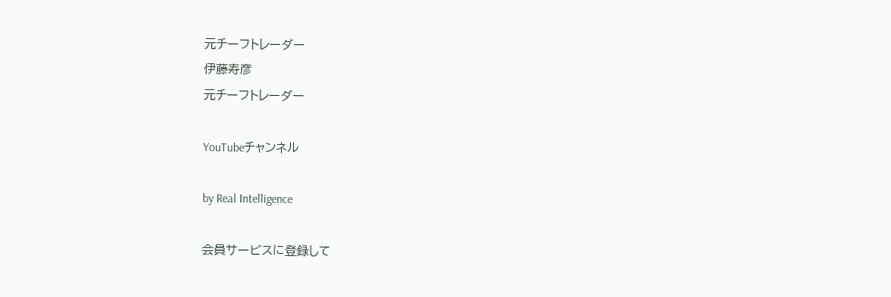元チーフトレーダー
伊藤寿彦
元チーフトレーダー

YouTubeチャンネル

by Real Intelligence

会員サービスに登録して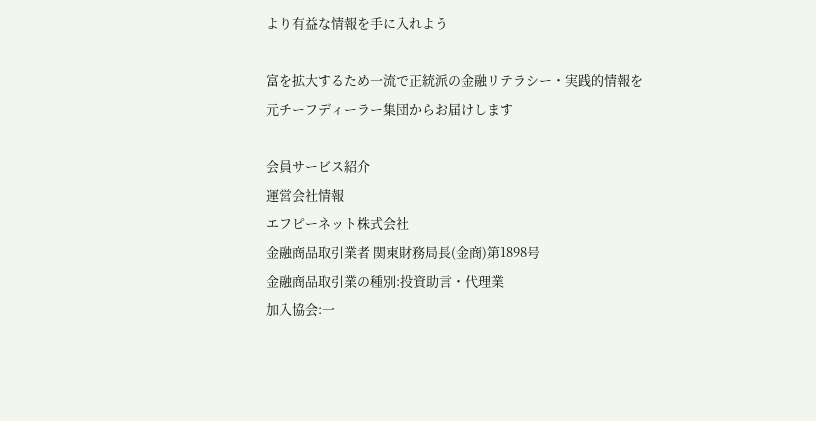より有益な情報を手に入れよう

富を拡大するため一流で正統派の金融リテラシー・実践的情報を
元チーフディーラー集団からお届けします

会員サービス紹介
運営会社情報
エフピーネット株式会社
金融商品取引業者 関東財務局長(金商)第1898号
金融商品取引業の種別:投資助言・代理業
加入協会:一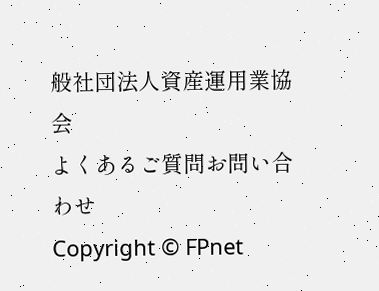般社団法人資産運用業協会
よくあるご質問お問い合わせ
Copyright © FPnet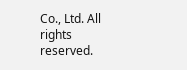Co., Ltd. All rights reserved.